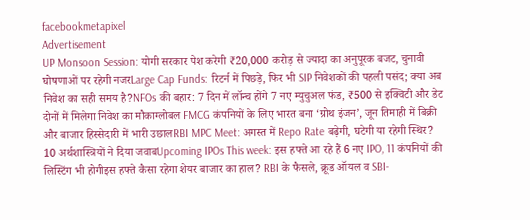facebookmetapixel
Advertisement
UP Monsoon Session: योगी सरकार पेश करेगी ₹20,000 करोड़ से ज्यादा का अनुपूरक बजट, चुनावी घोषणाओं पर रहेगी नजरLarge Cap Funds: रिटर्न में पिछड़े, फिर भी SIP निवेशकों की पहली पसंद; क्या अब निवेश का सही समय है?NFOs की बहार: 7 दिन में लॉन्च होंगे 7 नए म्युचुअल फंड, ₹500 से इक्विटी और डेट दोनों में मिलेगा निवेश का मौकाग्लोबल FMCG कंपनियों के लिए भारत बना ‘ग्रोथ इंजन’, जून तिमाही में बिक्री और बाजार हिस्सेदारी में भारी उछालRBI MPC Meet: अगस्त में Repo Rate बढ़ेगी, घटेगी या रहेगी स्थिर? 10 अर्थशास्त्रियों ने दिया जवाबUpcoming IPOs This week: इस हफ्ते आ रहे हैं 6 नए IPO, 11 कंपनियों की लिस्टिंग भी होगीइस हफ्ते कैसा रहेगा शेयर बाजार का हाल? RBI के फैसले, क्रूड ऑयल व SBI-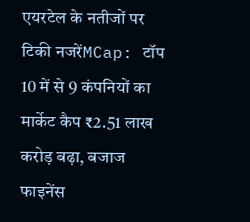एयरटेल के नतीजों पर टिकी नजरेंMCap: टॉप 10 में से 9 कंपनियों का मार्केट कैप ₹2.51 लाख करोड़ बढ़ा, बजाज फाइनेंस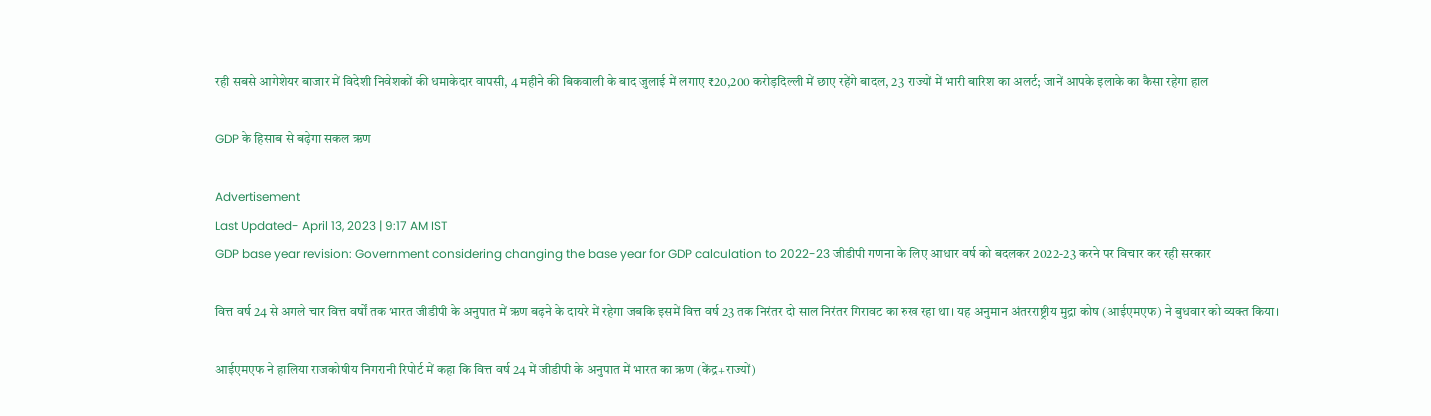रही सबसे आगेशेयर बाजार में विदेशी निवेशकों की धमाकेदार वापसी, 4 महीने की बिकवाली के बाद जुलाई में लगाए ₹20,200 करोड़दिल्ली में छाए रहेंगे बादल, 23 राज्यों में भारी बारिश का अलर्ट; जानें आपके इलाके का कैसा रहेगा हाल

GDP के हिसाब से बढ़ेगा सकल ऋण

Advertisement
Last Updated- April 13, 2023 | 9:17 AM IST
GDP base year revision: Government considering changing the base year for GDP calculation to 2022-23 जीडीपी गणना के लिए आधार वर्ष को बदलकर 2022-23 करने पर विचार कर रही सरकार

वित्त वर्ष 24 से अगले चार वित्त वर्षों तक भारत जीडीपी के अनुपात में ऋण बढ़ने के दायरे में रहेगा जबकि इसमें वित्त वर्ष 23 तक निरंतर दो साल निरंतर गिरावट का रुख रहा था। यह अनुमान अंतरराष्ट्रीय मुद्रा कोष (आईएमएफ) ने बुधवार को व्यक्त किया।

आईएमएफ ने हालिया राजकोषीय निगरानी रिपोर्ट में कहा कि वित्त वर्ष 24 में जीडीपी के अनुपात में भारत का ऋण (केंद्र+राज्यों)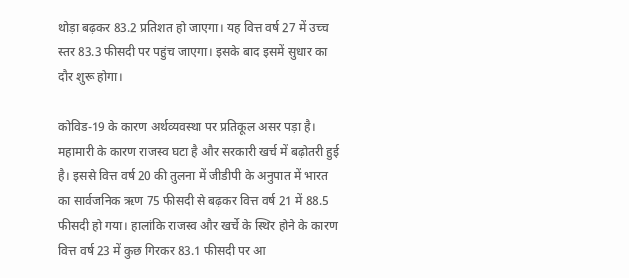थोड़ा बढ़कर 83.2 प्रतिशत हो जाएगा। यह वित्त वर्ष 27 में उच्च स्तर 83.3 फीसदी पर पहुंच जाएगा। इसके बाद इसमें सुधार का दौर शुरू होगा।

कोविड-19 के कारण अर्थव्यवस्था पर प्रतिकूल असर पड़ा है। महामारी के कारण राजस्व घटा है और सरकारी खर्च में बढ़ोतरी हुई है। इससे वित्त वर्ष 20 की तुलना में जीडीपी के अनुपात में भारत का सार्वजनिक ऋण 75 फीसदी से बढ़कर वित्त वर्ष 21 में 88.5 फीसदी हो गया। हालांकि राजस्व और खर्चे के स्थिर होने के कारण वित्त वर्ष 23 में कुछ गिरकर 83.1 फीसदी पर आ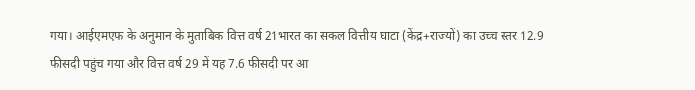गया। आईएमएफ के अनुमान के मुताबिक वित्त वर्ष 21भारत का सकल वित्तीय घाटा (केंद्र+राज्यों) का उच्च स्तर 12.9 फीसदी पहुंच गया और वित्त वर्ष 29 में यह 7.6 फीसदी पर आ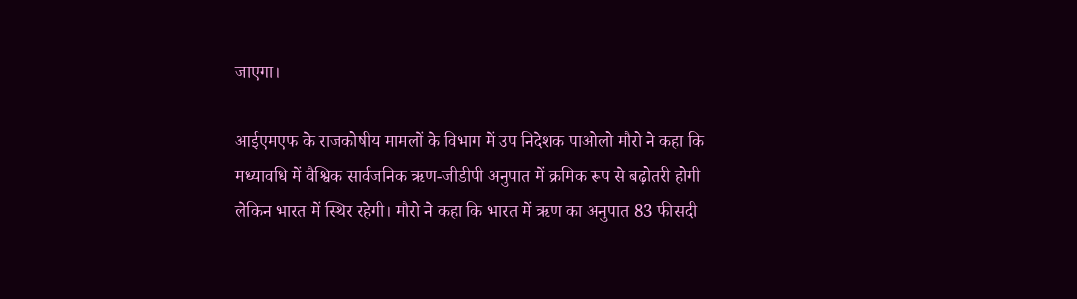जाएगा।

आईएमएफ के राजकोषीय मामलों के विभाग में उप निदेशक पाओलो मौरो ने कहा कि मध्यावधि में वैश्विक सार्वजनिक ऋण-जीडीपी अनुपात में क्रमिक रूप से बढ़ोतरी होगी लेकिन भारत में स्थिर रहेगी। मौरो ने कहा कि भारत में ऋण का अनुपात 83 फीसदी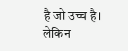है जो उच्च है। लेकिन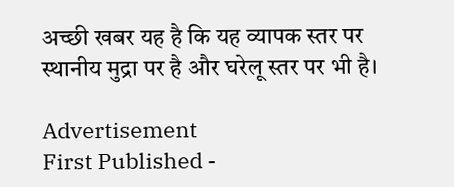अच्छी खबर यह है कि यह व्यापक स्तर पर स्थानीय मुद्रा पर है और घरेलू स्तर पर भी है।

Advertisement
First Published -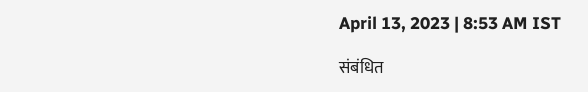April 13, 2023 | 8:53 AM IST

संबंधित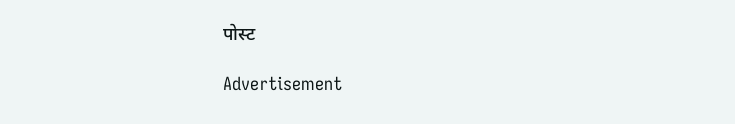पोस्ट

Advertisement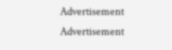Advertisement
Advertisement